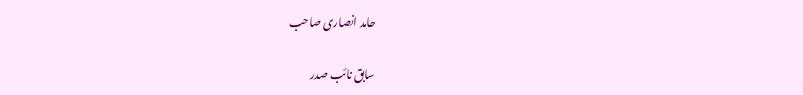حامد انصاری صاحب

سابق نائب صدر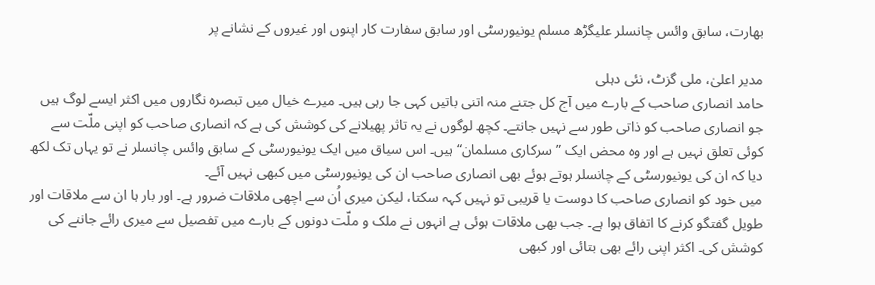بھارت، سابق وائس چانسلر علیگڑھ مسلم یونیورسٹی اور سابق سفارت کار اپنوں اور غیروں کے نشانے پر

مدیر اعلیٰ، ملی گزٹ، نئی دہلی
حامد انصاری صاحب کے بارے میں آج کل جتنے منہ اتنی باتیں کہی جا رہی ہیں۔ میرے خیال میں تبصرہ نگاروں میں اکثر ایسے لوگ ہیں جو انصاری صاحب کو ذاتی طور سے نہیں جانتے۔ کچھ لوگوں نے یہ تاثر پھیلانے کی کوشش کی ہے کہ انصاری صاحب کو اپنی ملّت سے کوئی تعلق نہیں ہے اور وہ محض ایک ”سرکاری مسلمان“ ہیں۔ اس سیاق میں ایک یونیورسٹی کے سابق وائس چانسلر نے تو یہاں تک لکھ دیا کہ ان کی یونیورسٹی کے چانسلر ہوتے ہوئے بھی انصاری صاحب ان کی یونیورسٹی میں کبھی نہیں آئے۔
میں خود کو انصاری صاحب کا دوست یا قریبی تو نہیں کہہ سکتا، لیکن میری اُن سے اچھی ملاقات ضرور ہے۔ اور بار ہا ان سے ملاقات اور طویل گفتگو کرنے کا اتفاق ہوا ہے۔ جب بھی ملاقات ہوئی ہے انہوں نے ملک و ملّت دونوں کے بارے میں تفصیل سے میری رائے جاننے کی کوشش کی۔ اکثر اپنی رائے بھی بتائی اور کبھی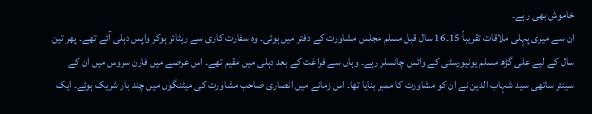خاموش بھی رہے۔
ان سے میری پہلی ملاقات تقریباً 15۔16 سال قبل مسلم مجلس مشاورت کے دفتر میں ہوئی۔ وہ سفارت کاری سے ریٹائر ہوکر واپس دہلی آئے تھے۔ پھر تین سال کے لیے علی گڑھ مسلم یونیورسٹی کے وائس چانسلر رہے۔ وہاں سے فراغت کے بعد دہلی میں مقیم تھے۔ اس عرصے میں فارن سروس میں ان کے سینئر ساتھی سید شہاب الدین نے ان کو مشاورت کا ممبر بنایا تھا۔ اس زمانے میں انصاری صاحب مشاورت کی میٹنگوں میں چند بار شریک ہوئے۔ ایک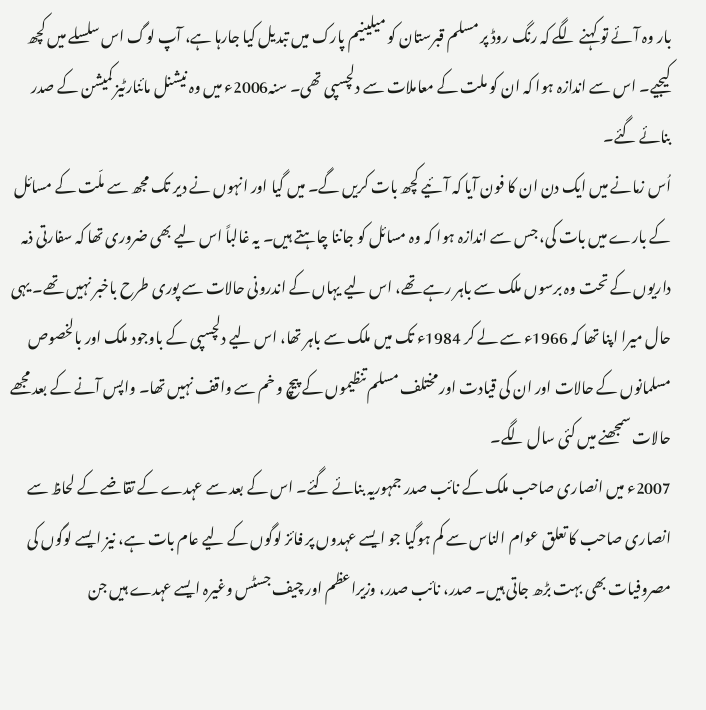بار وہ آئے تو کہنے لگے کہ رنگ روڈ پر مسلم قبرستان کو میلینیم پارک میں تبدیل کیا جارہا ہے، آپ لوگ اس سلسلے میں کچھ کیجیے۔ اس سے اندازہ ہوا کہ ان کو ملت کے معاملات سے دلچسپی تھی۔ سنہ2006ء میں وہ نیشنل مائنارٹیز کمیشن کے صدر بنائے گئے۔
اُس زمانے میں ایک دن ان کا فون آیا کہ آئیے کچھ بات کریں گے۔ میں گیا اور انہوں نے دیر تک مجھ سے ملّت کے مسائل کے بارے میں بات کی، جس سے اندازہ ہوا کہ وہ مسائل کو جاننا چاہتے ہیں۔ یہ غالباً اس لیے بھی ضروری تھا کہ سفارتی ذمہ داریوں کے تحت وہ برسوں ملک سے باہر رہے تھے، اس لیے یہاں کے اندرونی حالات سے پوری طرح باخبر نہیں تھے۔ یہی حال میرا اپنا تھا کہ 1966ء سے لے کر 1984ء تک میں ملک سے باہر تھا، اس لیے دلچسپی کے باوجود ملک اور بالخصوص مسلمانوں کے حالات اور ان کی قیادت اور مختلف مسلم تنظیموں کے پیچ و خم سے واقف نہیں تھا۔ واپس آنے کے بعد مجھے حالات سمجھنے میں کئی سال لگے۔
2007ء میں انصاری صاحب ملک کے نائب صدر جمہوریہ بنائے گئے۔ اس کے بعد سے عہدے کے تقاضے کے لحاظ سے انصاری صاحب کا تعلق عوام الناس سے کم ہوگیا جو ایسے عہدوں پر فائز لوگوں کے لیے عام بات ہے، نیز ایسے لوگوں کی مصروفیات بھی بہت بڑھ جاتی ہیں۔ صدر، نائب صدر، وزیراعظم اور چیف جسٹس وغیرہ ایسے عہدے ہیں جن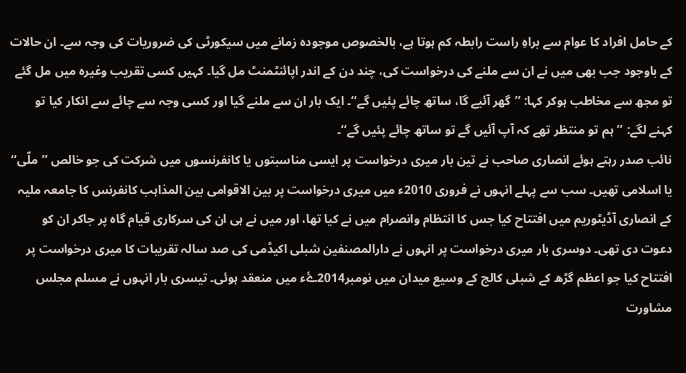کے حامل افراد کا عوام سے براہِ راست رابطہ کم ہوتا ہے، بالخصوص موجودہ زمانے میں سیکورٹی کی ضروریات کی وجہ سے۔ ان حالات کے باوجود جب بھی میں نے ان سے ملنے کی درخواست کی، چند دن کے اندر اپائنٹمنٹ مل گیا۔ کہیں کسی تقریب وغیرہ میں مل گئے تو مجھ سے مخاطب ہوکر کہا: ’’گھر آئیے گا، ساتھ چائے پئیں گے‘‘۔ ایک بار ان سے ملنے گیا اور کسی وجہ سے چائے سے انکار کیا تو کہنے لگے: ’’ہم تو منتظر تھے کہ آپ آئیں گے تو ساتھ چائے پئیں گے‘‘۔
نائب صدر رہتے ہوئے انصاری صاحب نے تین بار میری درخواست پر ایسی مناسبتوں یا کانفرنسوں میں شرکت کی جو خالص ’’ملّی‘‘ یا اسلامی تھیں۔ سب سے پہلے انہوں نے فروری 2010ء میں میری درخواست پر بین الاقوامی بین المذاہب کانفرنس کا جامعہ ملیہ کے انصاری آڈیٹوریم میں افتتاح کیا جس کا انتظام وانصرام میں نے کیا تھا، اور میں نے ہی ان کی سرکاری قیام گاہ پر جاکر ان کو دعوت دی تھی۔ دوسری بار میری درخواست پر انہوں نے دارالمصنفین شبلی اکیڈمی کی صد سالہ تقریبات کا میری درخواست پر افتتاح کیا جو اعظم گڑھ کے شبلی کالج کے وسیع میدان میں نومبر2014ۓء میں منعقد ہوئی۔ تیسری بار انہوں نے مسلم مجلس مشاورت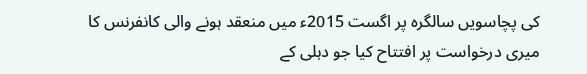کی پچاسویں سالگرہ پر اگست 2015ء میں منعقد ہونے والی کانفرنس کا میری درخواست پر افتتاح کیا جو دہلی کے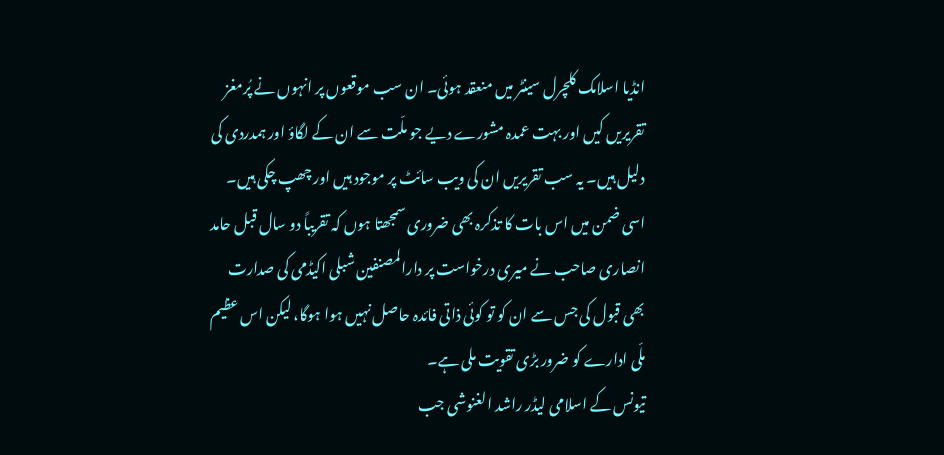انڈیا اسلامک کلچرل سینٹر میں منعقد ہوئی۔ ان سب موقعوں پر انہوں نے پُرمغز تقریریں کیں اور بہت عمدہ مشورے دیے جو ملّت سے ان کے لگاؤ اور ہمدردی کی دلیل ہیں۔ یہ سب تقریریں ان کی ویب سائٹ پر موجود ہیں اور چھپ چکی ہیں۔ اسی ضمن میں اس بات کا تذکرہ بھی ضروری سمجھتا ہوں کہ تقریباً دو سال قبل حامد انصاری صاحب نے میری درخواست پر دارالمصنفین شبلی اکیڈمی کی صدارت بھی قبول کی جس سے ان کو تو کوئی ذاتی فائدہ حاصل نہیں ہوا ہوگا، لیکن اس عظیم ملّی ادارے کو ضرور بڑی تقویت ملی ہے۔
تیونس کے اسلامی لیڈر راشد الغنوشی جب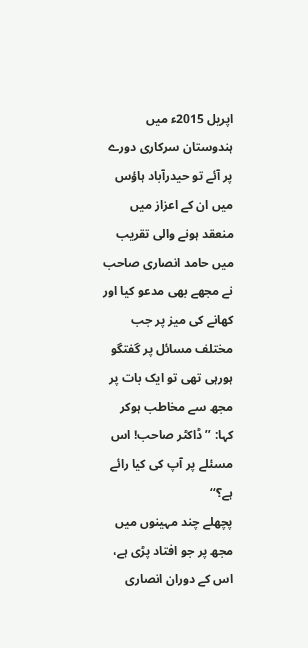اپریل 2015ء میں ہندوستان سرکاری دورے پر آئے تو حیدرآباد ہاؤس میں ان کے اعزاز میں منعقد ہونے والی تقریب میں حامد انصاری صاحب نے مجھے بھی مدعو کیا اور کھانے کی میز پر جب مختلف مسائل پر گفتگو ہورہی تھی تو ایک بات پر مجھ سے مخاطب ہوکر کہا: ’’ڈاکٹر صاحب! اس مسئلے پر آپ کی کیا رائے ہے؟‘‘
پچھلے چند مہینوں میں مجھ پر جو افتاد پڑی ہے، اس کے دوران انصاری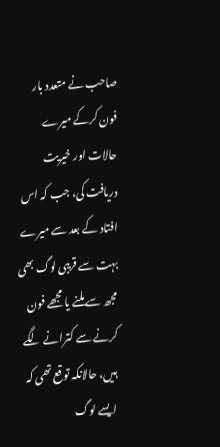صاحب نے متعدد بار فون کرکے میرے حالات اور خیریت دریافت کی، جب کہ اس افتاد کے بعد سے میرے بہت سے قریبی لوگ بھی مجھ سے ملنے یا مجھے فون کرنے سے کترانے لگے ہیں، حالانکہ توقع تھی کہ ایسے لوگ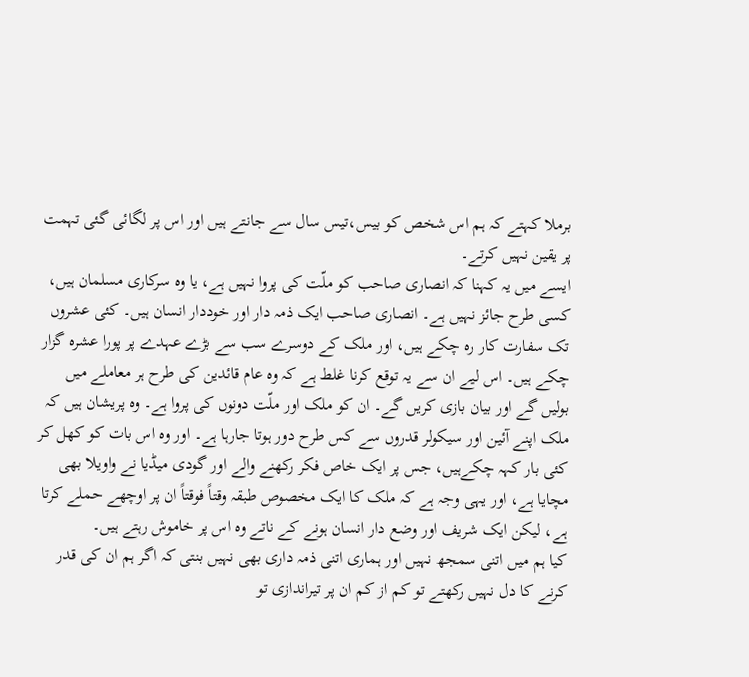برملا کہتے کہ ہم اس شخص کو بیس،تیس سال سے جانتے ہیں اور اس پر لگائی گئی تہمت پر یقین نہیں کرتے۔
ایسے میں یہ کہنا کہ انصاری صاحب کو ملّت کی پروا نہیں ہے، یا وہ سرکاری مسلمان ہیں، کسی طرح جائز نہیں ہے۔ انصاری صاحب ایک ذمہ دار اور خوددار انسان ہیں۔ کئی عشروں تک سفارت کار رہ چکے ہیں، اور ملک کے دوسرے سب سے بڑے عہدے پر پورا عشرہ گزار چکے ہیں۔ اس لیے ان سے یہ توقع کرنا غلط ہے کہ وہ عام قائدین کی طرح ہر معاملے میں بولیں گے اور بیان بازی کریں گے۔ ان کو ملک اور ملّت دونوں کی پروا ہے۔ وہ پریشان ہیں کہ ملک اپنے آئین اور سیکولر قدروں سے کس طرح دور ہوتا جارہا ہے۔ اور وہ اس بات کو کھل کر کئی بار کہہ چکےہیں، جس پر ایک خاص فکر رکھنے والے اور گودی میڈیا نے واویلا بھی مچایا ہے، اور یہی وجہ ہے کہ ملک کا ایک مخصوص طبقہ وقتاً فوقتاً ان پر اوچھے حملے کرتا ہے، لیکن ایک شریف اور وضع دار انسان ہونے کے ناتے وہ اس پر خاموش رہتے ہیں۔
کیا ہم میں اتنی سمجھ نہیں اور ہماری اتنی ذمہ داری بھی نہیں بنتی کہ اگر ہم ان کی قدر کرنے کا دل نہیں رکھتے تو کم از کم ان پر تیراندازی تو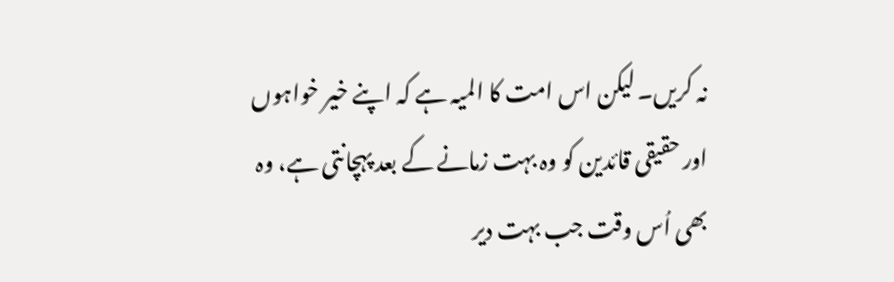نہ کریں۔ لیکن اس امت کا المیہ ہے کہ اپنے خیر خواہوں اور حقیقی قائدین کو وہ بہت زمانے کے بعد پہچانتی ہے، وہ بھی اُس وقت جب بہت دیر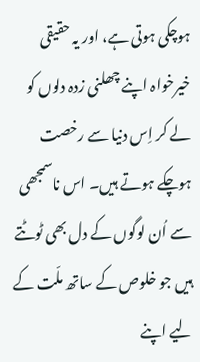ہوچکی ہوتی ہے، اور یہ حقیقی خیرخواہ اپنے چھلنی زدہ دلوں کو لے کر اِس دنیا سے رخصت ہوچکے ہوتے ہیں۔ اس ناسمجھی سے اُن لوگوں کے دل بھی ٹوٹتے ہیں جو خلوص کے ساتھ ملّت کے لیے اپنے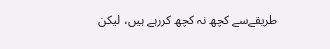طریقےسے کچھ نہ کچھ کررہے ہیں، لیکن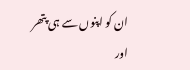ان کو اپنوں سے ہی پتھر اور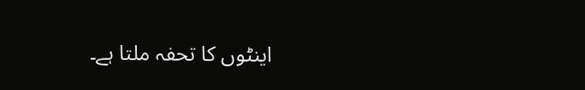اینٹوں کا تحفہ ملتا ہے۔